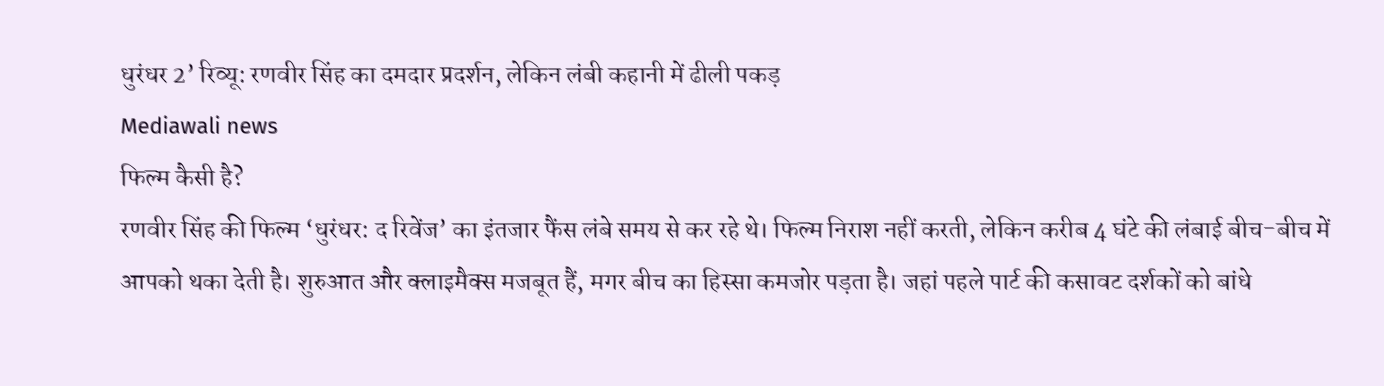धुरंधर 2’ रिव्यू: रणवीर सिंह का दमदार प्रदर्शन, लेकिन लंबी कहानी में ढीली पकड़
Mediawali news
फिल्म कैसी है?
रणवीर सिंह की फिल्म ‘धुरंधर: द रिवेंज’ का इंतजार फैंस लंबे समय से कर रहे थे। फिल्म निराश नहीं करती, लेकिन करीब 4 घंटे की लंबाई बीच-बीच में आपको थका देती है। शुरुआत और क्लाइमैक्स मजबूत हैं, मगर बीच का हिस्सा कमजोर पड़ता है। जहां पहले पार्ट की कसावट दर्शकों को बांधे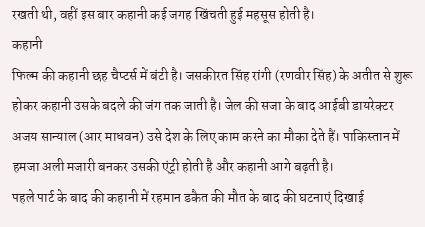रखती थी, वहीं इस बार कहानी कई जगह खिंचती हुई महसूस होती है।
कहानी
फिल्म की कहानी छह चैप्टर्स में बंटी है। जसकीरत सिंह रांगी (रणवीर सिंह) के अतीत से शुरू होकर कहानी उसके बदले की जंग तक जाती है। जेल की सजा के बाद आईबी डायरेक्टर अजय सान्याल (आर माधवन) उसे देश के लिए काम करने का मौका देते हैं। पाकिस्तान में हमजा अली मजारी बनकर उसकी एंट्री होती है और कहानी आगे बढ़ती है।
पहले पार्ट के बाद की कहानी में रहमान डकैत की मौत के बाद की घटनाएं दिखाई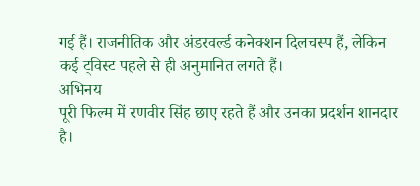गई हैं। राजनीतिक और अंडरवर्ल्ड कनेक्शन दिलचस्प हैं, लेकिन कई ट्विस्ट पहले से ही अनुमानित लगते हैं।
अभिनय
पूरी फिल्म में रणवीर सिंह छाए रहते हैं और उनका प्रदर्शन शानदार है।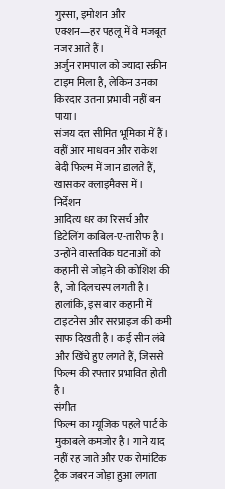गुस्सा, इमोशन और एक्शन—हर पहलू में वे मजबूत नजर आते हैं।
अर्जुन रामपाल को ज्यादा स्क्रीन टाइम मिला है, लेकिन उनका किरदार उतना प्रभावी नहीं बन पाया।
संजय दत्त सीमित भूमिका में हैं।
वहीं आर माधवन और राकेश बेदी फिल्म में जान डालते हैं, खासकर क्लाइमैक्स में।
निर्देशन
आदित्य धर का रिसर्च और डिटेलिंग काबिल-ए-तारीफ है। उन्होंने वास्तविक घटनाओं को कहानी से जोड़ने की कोशिश की है, जो दिलचस्प लगती है। हालांकि, इस बार कहानी में टाइटनेस और सरप्राइज की कमी साफ दिखती है। कई सीन लंबे और खिंचे हुए लगते हैं, जिससे फिल्म की रफ्तार प्रभावित होती है।
संगीत
फिल्म का म्यूजिक पहले पार्ट के मुकाबले कमजोर है। गाने याद नहीं रह जाते और एक रोमांटिक ट्रैक जबरन जोड़ा हुआ लगता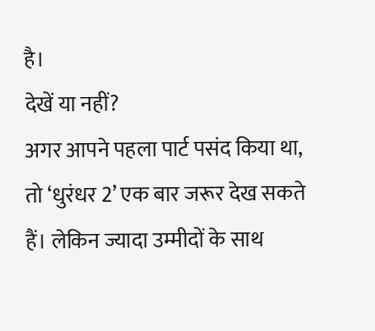है।
देखें या नहीं?
अगर आपने पहला पार्ट पसंद किया था, तो ‘धुरंधर 2’ एक बार जरूर देख सकते हैं। लेकिन ज्यादा उम्मीदों के साथ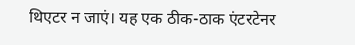थिएटर न जाएं। यह एक ठीक-ठाक एंटरटेनर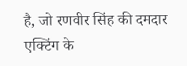है, जो रणवीर सिंह की दमदार एक्टिंग के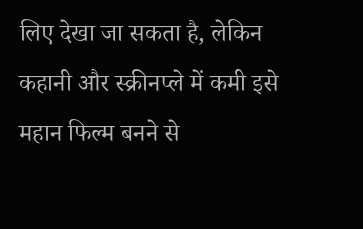लिए देखा जा सकता है, लेकिन कहानी और स्क्रीनप्ले में कमी इसे महान फिल्म बनने से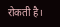रोकती है।